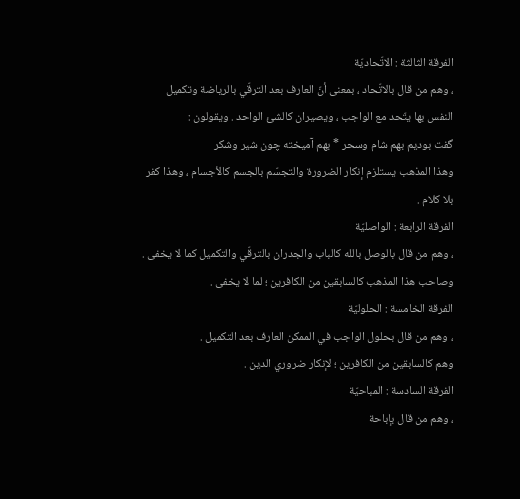الفرقة الثالثة : الاتّحاديّة
، وهم من قال بالاتّحاد ، بمعنى أنّ العارف بعد الترقّي بالرياضة وتكميل النفس بها يتّحد مع الواجب ، ويصيران كالشئ الواحد . ويقولون :
گفت بوديم بهم شام وسحر * بهم آميخته چون شير وشكر
وهذا المذهب يستلزم إنكار الضرورة والتجسّم بالجسم كالأجسام ، وهذا كفر بلا كلام .
الفرقة الرابعة : الواصليّة
، وهم من قال بالوصل بالله كالباب والجدران بالترقّي والتكميل كما لا يخفى .
وصاحب هذا المذهب كالسابقين من الكافرين ؛ لما لا يخفى .
الفرقة الخامسة : الحلوليّة
، وهم من قال بحلول الواجب في الممكن العارف بعد التكميل .
وهم كالسابقين من الكافرين ؛ لإنكار ضروري الدين .
الفرقة السادسة : المباحيّة
، وهم من قال بإباحة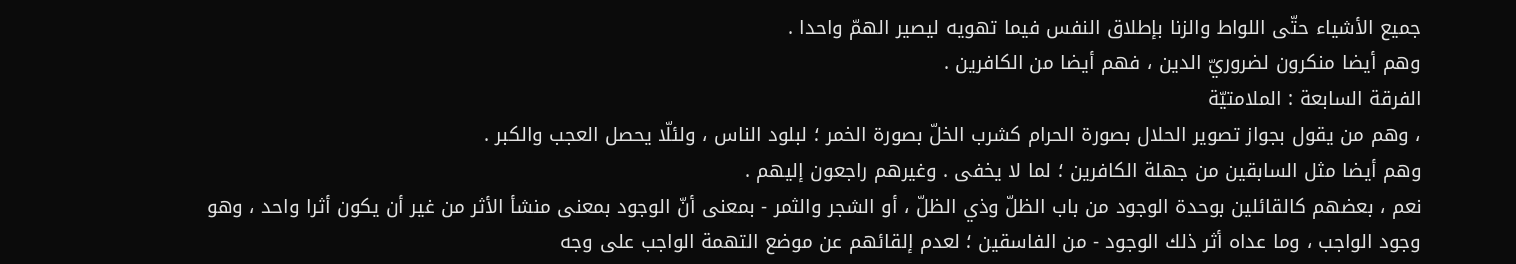جميع الأشياء حتّى اللواط والزنا بإطلاق النفس فيما تهويه ليصير الهمّ واحدا .
وهم أيضا منكرون لضروريّ الدين ، فهم أيضا من الكافرين .
الفرقة السابعة : الملامتيّة
، وهم من يقول بجواز تصوير الحلال بصورة الحرام كشرب الخلّ بصورة الخمر ؛ لبلود الناس ، ولئلّا يحصل العجب والكبر .
وهم أيضا مثل السابقين من جهلة الكافرين ؛ لما لا يخفى . وغيرهم راجعون إليهم .
نعم ، بعضهم كالقائلين بوحدة الوجود من باب الظلّ وذي الظلّ ، أو الشجر والثمر - بمعنى أنّ الوجود بمعنى منشأ الأثر من غير أن يكون أثرا واحد ، وهو وجود الواجب ، وما عداه أثر ذلك الوجود - من الفاسقين ؛ لعدم إلقائهم عن موضع التهمة الواجب على وجه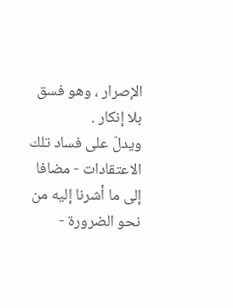الإصرار ، وهو فسق بلا إنكار .
ويدلّ على فساد تلك الاعتقادات - مضافا إلى ما أشرنا إليه من نحو الضرورة -